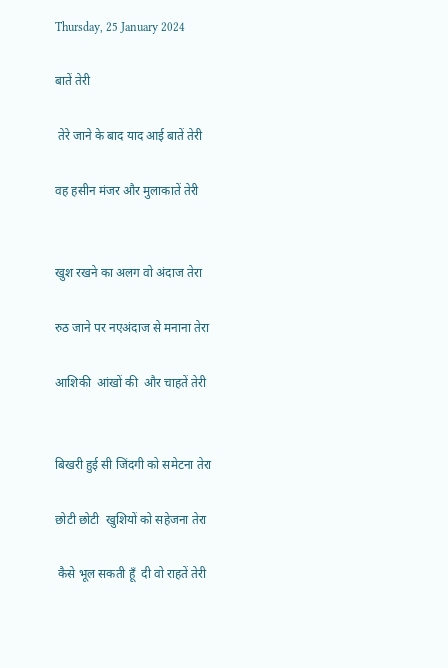Thursday, 25 January 2024

बातें तेरी

 तेरे जाने के बाद याद आई बातें तेरी

वह हसीन मंजर और मुलाकातें तेरी


खुश रखने का अलग वो अंदाज तेरा

रुठ जाने पर नएअंदाज से मनाना तेरा

आशिकी  आंखों की  और चाहतें तेरी


बिखरी हुई सी जिंदगी को समेटना तेरा

छोटी छोटी  खुशियों को सहेजना तेरा

 कैसे भूल सकती हूँ  दी वो राहतें तेरी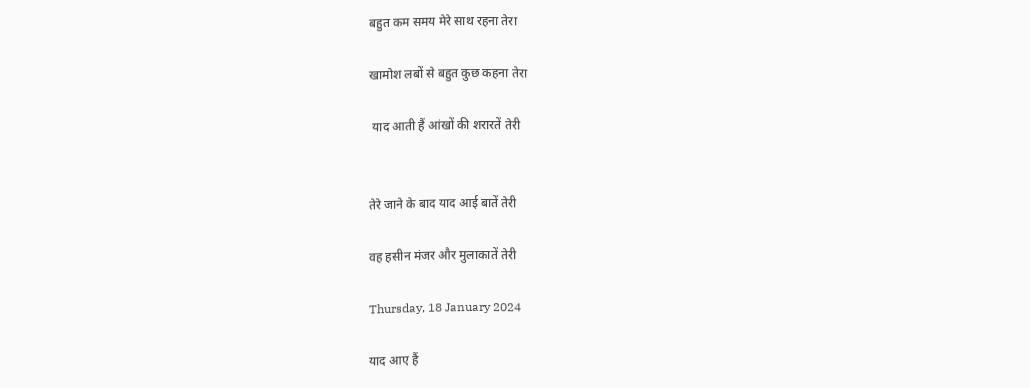बहुत कम समय मेरे साथ रहना तेरा

खामोश लबों से बहुत कुछ कहना तेरा

 याद आती हैं आंखों की शरारतें तेरी


तेरे जाने के बाद याद आई बातें तेरी

वह हसीन मंजर और मुलाकातें तेरी

Thursday, 18 January 2024

याद आए हैं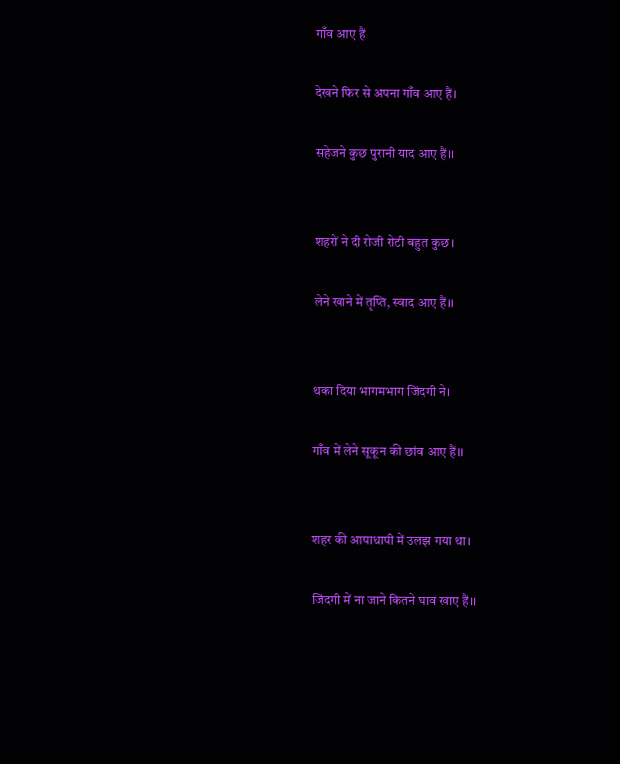गाँव आए हैं

देखने फिर से अपना गाँव आए हैं।

सहेजने कुछ पुरानी याद आए हैं।।


शहरों ने दी रोजी रोटी बहुत कुछ।

लेने खाने में तृप्ति, स्वाद आए हैं।।


थका दिया भागमभाग जिंदगी ने।

गाँव में लेने सूकून की छांव आए हैं।।


शहर की आपाधापी में उलझ गया था।

जिंदगी में ना जाने कितने घाव खाए हैं।।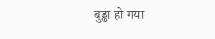बुड्ढा हो गया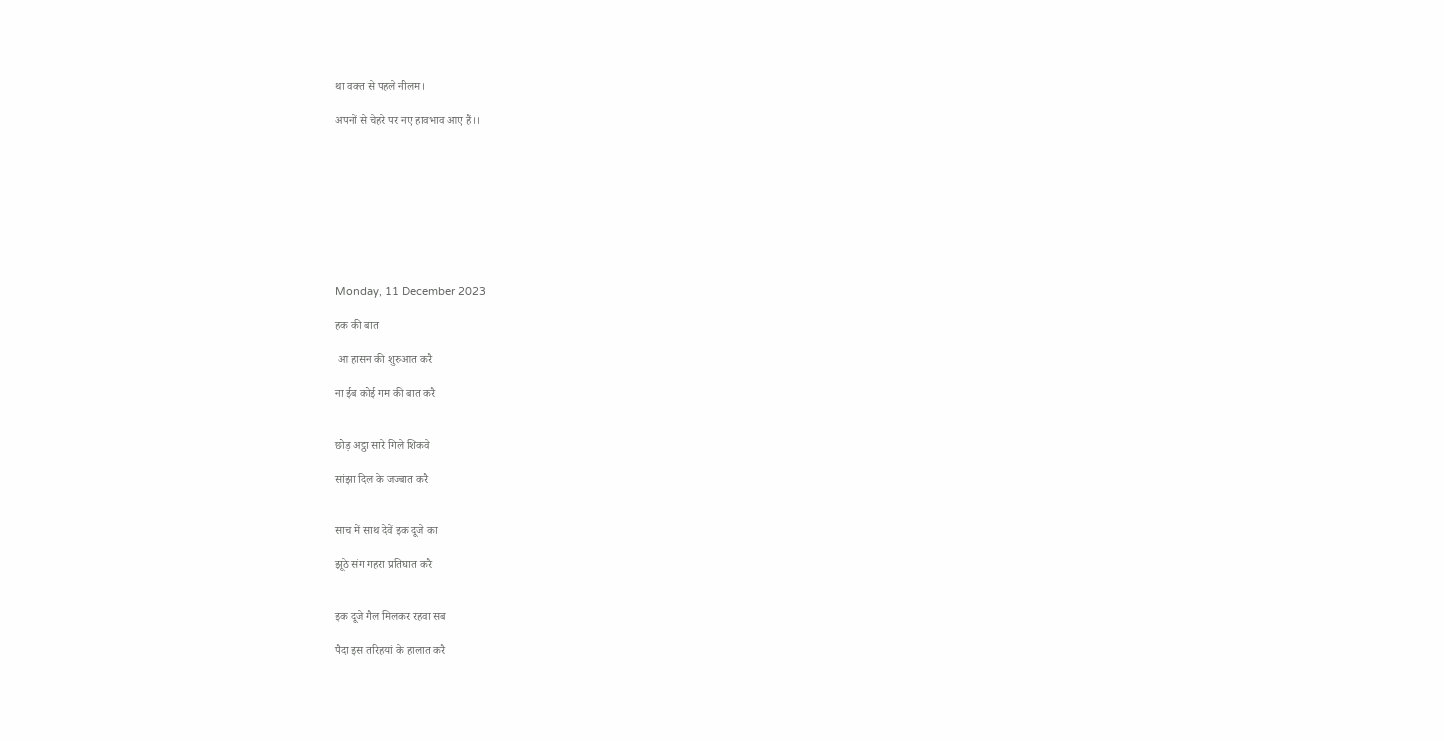था वक्त से पहले नीलम।

अपनों से चेहरे पर नए हावभाव आए हैं।।









Monday, 11 December 2023

हक की बात

 आ हासन की शुरुआत करै

ना ईब कोई गम की बात करै


छोड़ अट्ठा सारे गिले शिकवे

सांझा दिल के जज्बात करै


साच में साथ देवें इक दूजे का

झूठे संग गहरा प्रतिघात करै


इक दूजे गैल मिलकर रहवा सब

पैदा इस तरिहयां के हालात करै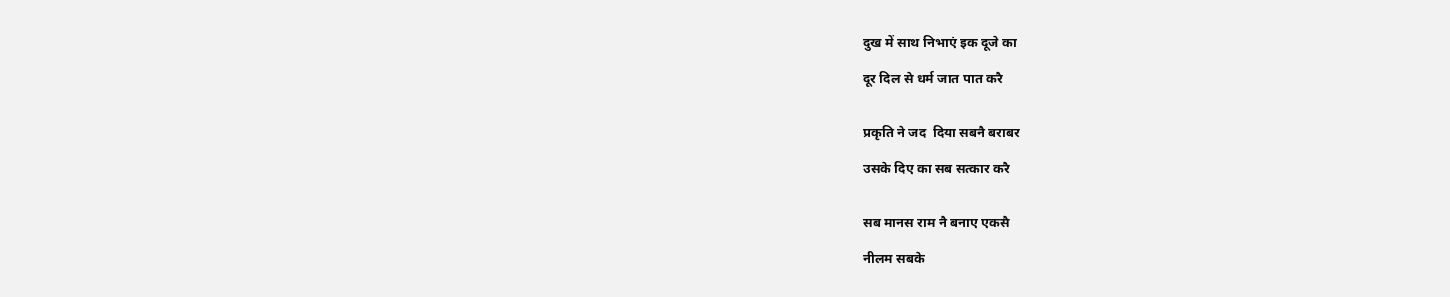दुख में साथ निभाएं इक दूजे का

दूर दिल से धर्म जात पात करै


प्रकृति ने जद  दिया सबनै बराबर

उसके दिए का सब सत्कार करै


सब मानस राम नै बनाए एकसै

नीलम सबके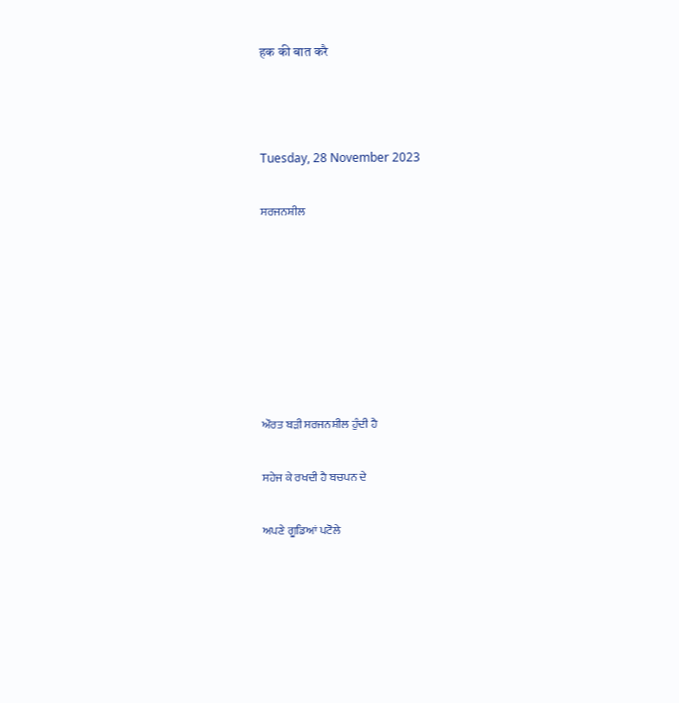हक की बात करै



Tuesday, 28 November 2023

ਸਰਜਨਸ਼ੀਲ







ਔਰਤ ਬੜੀ ਸਰਜਨਸ਼ੀਲ ਹੁੰਦੀ ਹੈ

ਸਹੇਜ ਕੇ ਰਖਦੀ ਹੈ ਬਚਪਨ ਦੇ

ਅਪਣੇ ਗੂਡਿਆਂ ਪਟੋਲੇ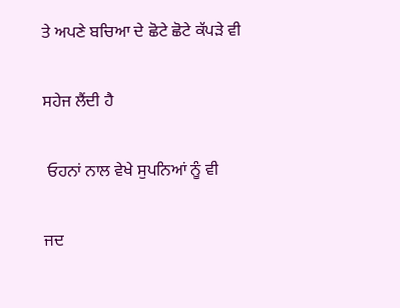ਤੇ ਅਪਣੇ ਬਚਿਆ ਦੇ ਛੋਟੇ ਛੋਟੇ ਕੱਪੜੇ ਵੀ

ਸਹੇਜ ਲੈਂਦੀ ਹੈ

 ਓਹਨਾਂ ਨਾਲ ਵੇਖੇ ਸੁਪਨਿਆਂ ਨੂੰ ਵੀ

ਜਦ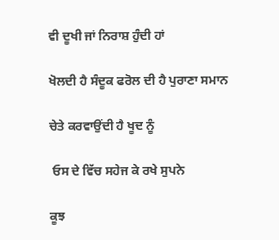ਵੀ ਦੂਖੀ ਜਾਂ ਨਿਰਾਸ਼ ਹੁੰਦੀ ਹਾਂ

ਖੋਲਦੀ ਹੈ ਸੰਦੂਕ ਫਰੋਲ ਦੀ ਹੈ ਪੁਰਾਣਾ ਸਮਾਨ

ਚੇਤੇ ਕਰਵਾਉਂਦੀ ਹੈ ਖੂਦ ਨੂੰ

 ਓਸ ਦੇ ਵਿੱਚ ਸਹੇਜ ਕੇ ਰਖੇ ਸੁਪਨੇ

ਕੂਝ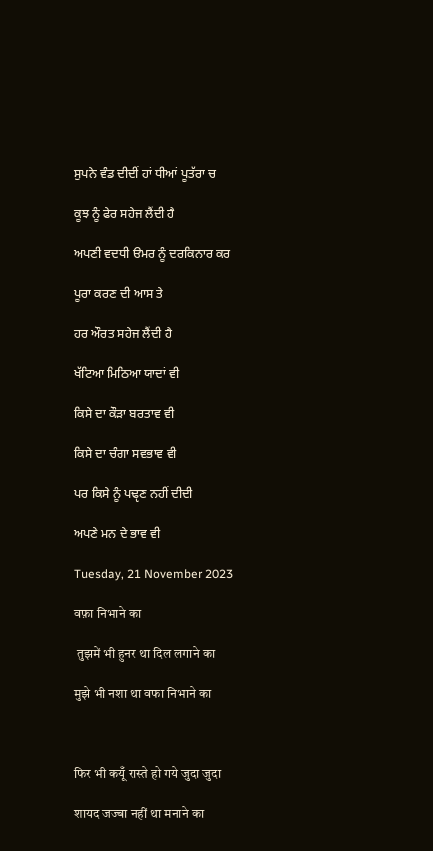ਸੁਪਨੇ ਵੰਡ ਦੀਦੀਂ ਹਾਂ ਧੀਆਂ ਪੂਤੱਰਾ ਚ

ਕੂਝ ਨੂੰ ਫੇਰ ਸਹੇਜ ਲੈਂਦੀ ਹੈ

ਅਪਣੀ ਵਦਧੀ ੳਮਰ ਨੂੰ ਦਰਕਿਨਾਰ ਕਰ

ਪੂਰਾ ਕਰਣ ਦੀ ਆਸ ਤੇ

ਹਰ ਔਰਤ ਸਹੇਜ ਲੈਂਦੀ ਹੈ

ਖੱਟਿਆ ਮਿਠਿਆ ਯਾਦਾਂ ਵੀ

ਕਿਸੇ ਦਾ ਕੌੜਾ ਬਰਤਾਵ ਵੀ

ਕਿਸੇ ਦਾ ਚੰਗਾ ਸਵਭਾਵ ਵੀ

ਪਰ ਕਿਸੇ ਨੂੰ ਪਢੵਣ ਨਹੀਂ ਦੀਦੀ

ਅਪਣੇ ਮਨ ਦੇ ਭਾਵ ਵੀ

Tuesday, 21 November 2023

वफ़ा निभाने का

 तुझमें भी हुनर था दिल लगाने का

मुझे भी नशा था वफा निभाने का



फिर भी कयूँ रास्ते हो गये जुदा जुदा

शायद जज्बा नहीं था मनाने का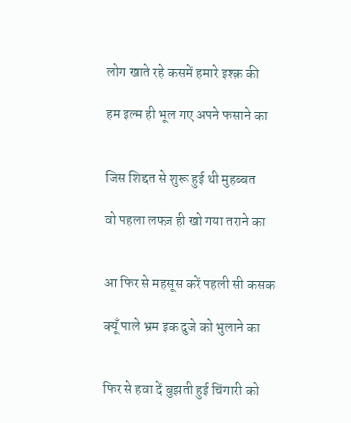लोग खाते रहे कसमें हमारे इश्क़ की

हम इल्म ही भूल गए अपने फसाने का


जिस शिद्दत से शुरू हुई थी मुहब्बत

वो पहला लफ्ज़ ही खो गया तराने का


आ फिर से महसूस करें पहली सी कसक

क्यूँ पाले भ्रम इक दुजे को भुलाने का


फिर से हवा दें बुझती हुई चिंगारी को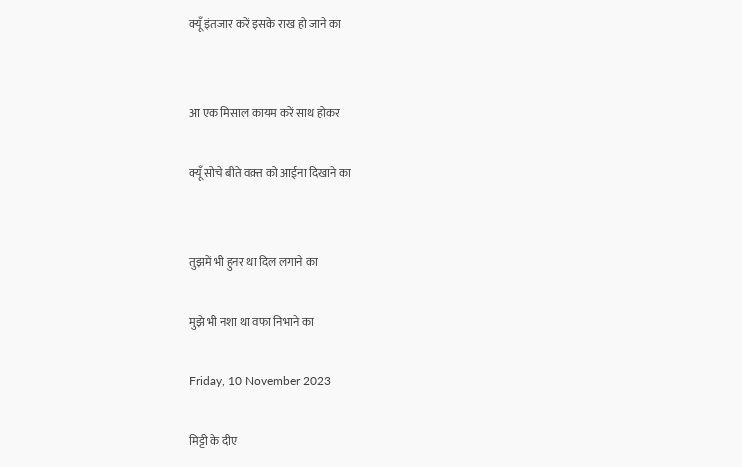क्यूँ इंतजार करें इसके राख हो जाने का


आ एक मिसाल कायम करें साथ होकर

क्यूँ सोचे बीते वक़्त को आईना दिखाने का


तुझमें भी हुनर था दिल लगाने का

मुझे भी नशा था वफा निभाने का

Friday, 10 November 2023

मिट्टी के दीए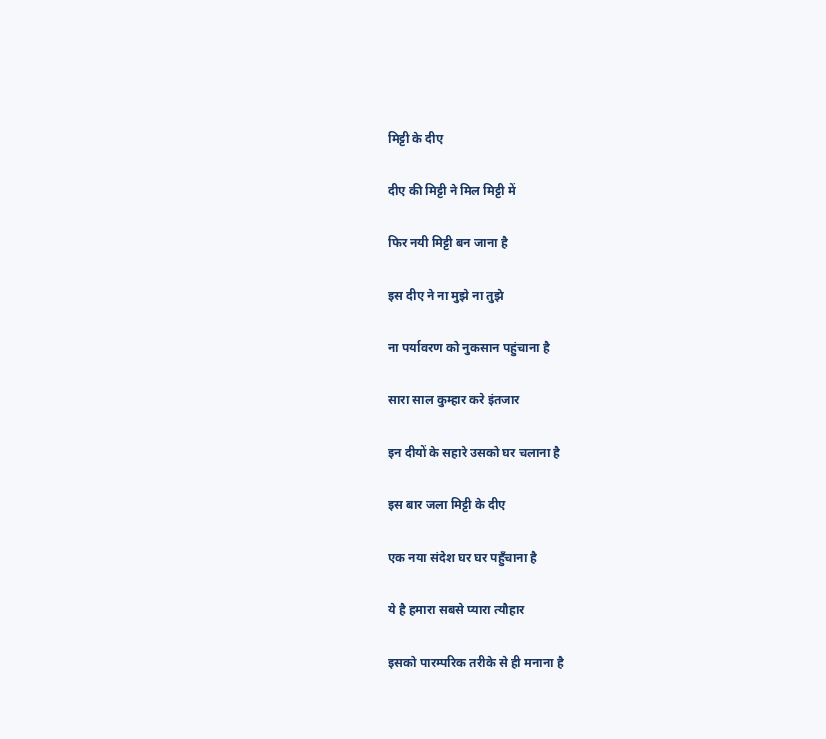मिट्टी के दीए

दीए की मिट्टी ने मिल मिट्टी में

फिर नयी मिट्टी बन जाना है

इस दीए ने ना मुझे ना तुझे

ना पर्यावरण को नुकसान पहुंचाना है

सारा साल कुम्हार करे इंतजार

इन दीयों के सहारे उसको घर चलाना है

इस बार जला मिट्टी के दीए

एक नया संदेश घर घर पहुँचाना है

ये है हमारा सबसे प्यारा त्यौहार

इसको पारम्परिक तरीके से ही मनाना है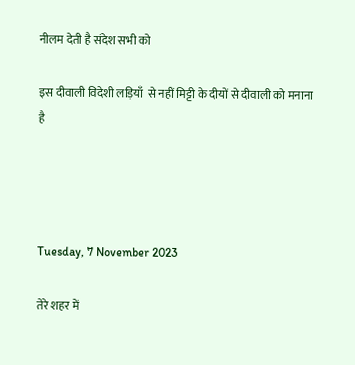नीलम देती है संदेश सभी को

इस दीवाली विदेशी लड़ियाँ  से नहीं मिट्टी के दीयों से दीवाली को मनाना है




Tuesday, 7 November 2023

तेरे शहर में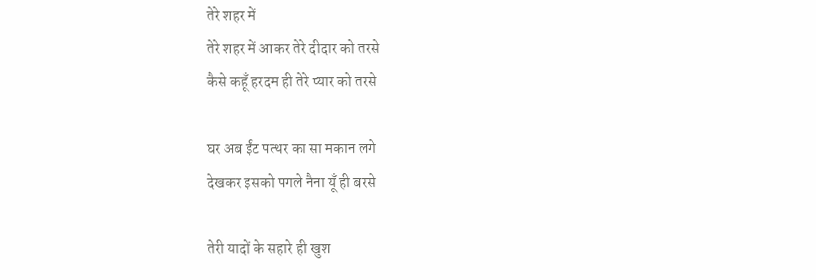तेरे शहर में
तेरे शहर में आकर तेरे दीदार को तरसे
कैसे कहूँ हरदम ही तेरे प्यार को तरसे

घर अब ईंट पत्थर का सा मकान लगे
देखकर इसको पगले नैना यूँ ही बरसे

तेरी यादों के सहारे ही खुश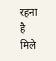रहना है
मिले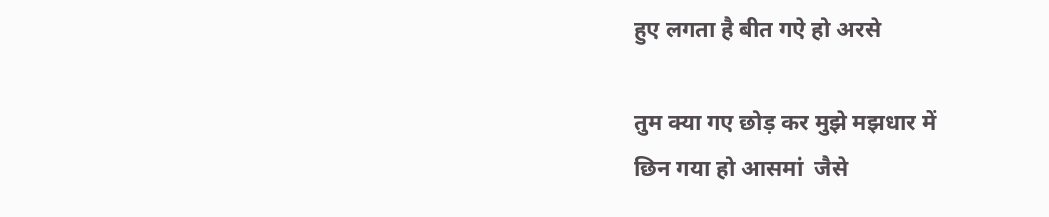हुए लगता है बीत गऐ हो अरसे

तुम क्या गए छोड़ कर मुझे मझधार में
छिन गया हो‌ आसमां  जैसे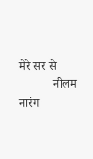मेरे सर से
           नीलम नारंग